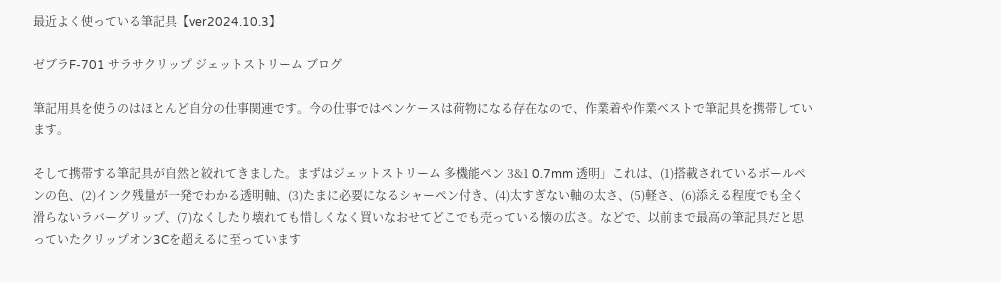最近よく使っている筆記具【ver2024.10.3】

ゼブラF-701 サラサクリップ ジェットストリーム ブログ

筆記用具を使うのはほとんど自分の仕事関連です。今の仕事ではペンケースは荷物になる存在なので、作業着や作業ベストで筆記具を携帯しています。

そして携帯する筆記具が自然と絞れてきました。まずはジェットストリーム 多機能ペン 3&1 0.7mm 透明」これは、(1)搭載されているボールペンの色、(2)インク残量が一発でわかる透明軸、(3)たまに必要になるシャーペン付き、(4)太すぎない軸の太さ、(5)軽さ、(6)添える程度でも全く滑らないラバーグリップ、(7)なくしたり壊れても惜しくなく買いなおせてどこでも売っている懐の広さ。などで、以前まで最高の筆記具だと思っていたクリップオン3Cを超えるに至っています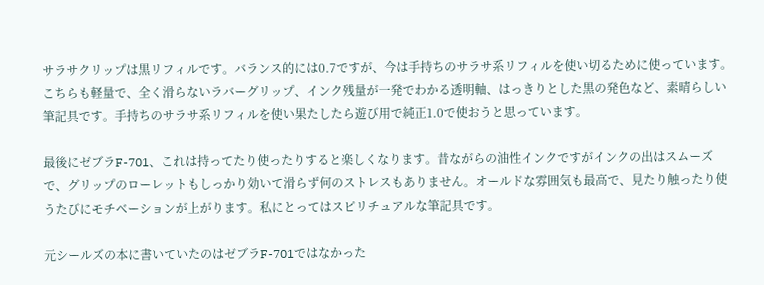サラサクリップは黒リフィルです。バランス的には0.7ですが、今は手持ちのサラサ系リフィルを使い切るために使っています。こちらも軽量で、全く滑らないラバーグリップ、インク残量が一発でわかる透明軸、はっきりとした黒の発色など、素晴らしい筆記具です。手持ちのサラサ系リフィルを使い果たしたら遊び用で純正1.0で使おうと思っています。

最後にゼブラF-701、これは持ってたり使ったりすると楽しくなります。昔ながらの油性インクですがインクの出はスムーズで、グリップのローレットもしっかり効いて滑らず何のストレスもありません。オールドな雰囲気も最高で、見たり触ったり使うたびにモチベーションが上がります。私にとってはスピリチュアルな筆記具です。

元シールズの本に書いていたのはゼブラF-701ではなかった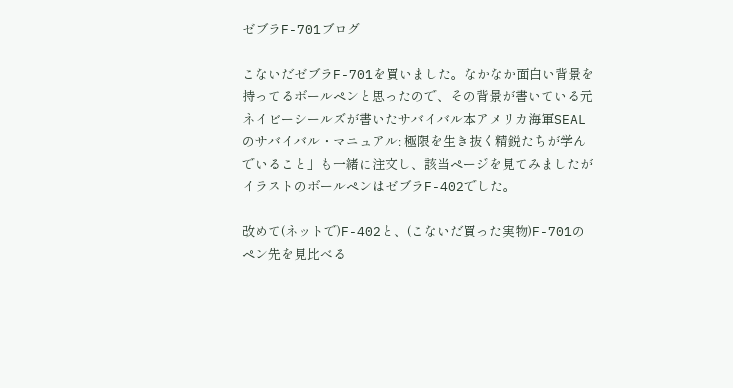ゼブラF-701ブログ

こないだゼブラF-701を買いました。なかなか面白い背景を持ってるボールペンと思ったので、その背景が書いている元ネイビーシールズが書いたサバイバル本アメリカ海軍SEALのサバイバル・マニュアル: 極限を生き抜く精鋭たちが学んでいること」も一緒に注文し、該当ページを見てみましたがイラストのボールペンはゼブラF-402でした。

改めて(ネットで)F-402と、(こないだ買った実物)F-701のペン先を見比べる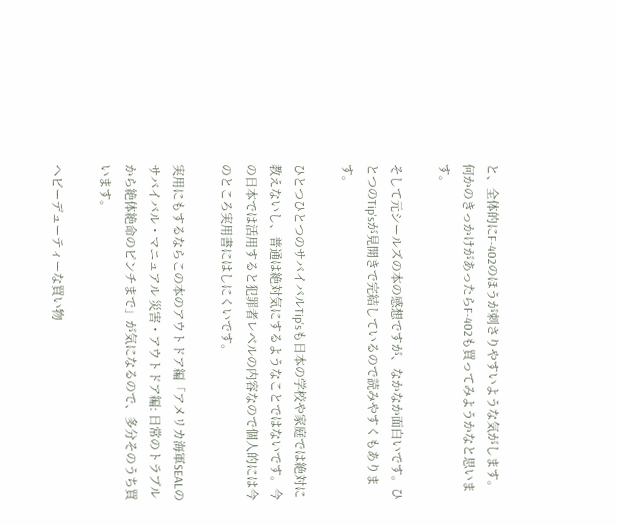と、全体的にF-402のほうが刺さりやすいような気がします。何かのきっかけがあったらF-402も買ってみようかなと思います。

そして元シールズの本の感想ですが、なかなか面白いです。ひとつのTip'sが見開きで完結しているので読みやすくもあります。

ひとつひとつのサバイバルTip'sも日本の学校や家庭では絶対に教えないし、普通は絶対気にするようなことではないです。今の日本では活用すると犯罪者レベルの内容なので個人的には今のところ実用書にはしにくいです。

実用にもするならこの本のアウトドア編「アメリカ海軍SEALのサバイバル・マニュアル 災害・アウトドア編: 日常のトラブルから絶体絶命のピンチまで」が気になるので、多分そのうち買います。

ヘビーデューティーな買い物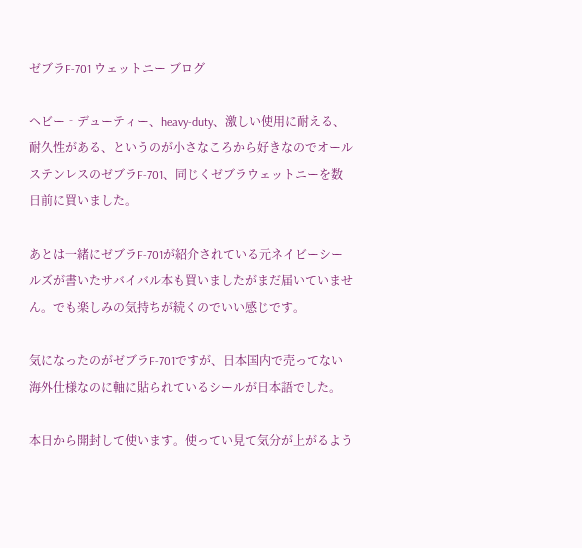ゼブラF-701 ウェットニー ブログ

ヘビー‐デューティー、heavy-duty、激しい使用に耐える、耐久性がある、というのが小さなころから好きなのでオールステンレスのゼブラF-701、同じくゼブラウェットニーを数日前に買いました。

あとは一緒にゼブラF-701が紹介されている元ネイビーシールズが書いたサバイバル本も買いましたがまだ届いていません。でも楽しみの気持ちが続くのでいい感じです。

気になったのがゼブラF-701ですが、日本国内で売ってない海外仕様なのに軸に貼られているシールが日本語でした。

本日から開封して使います。使ってい見て気分が上がるよう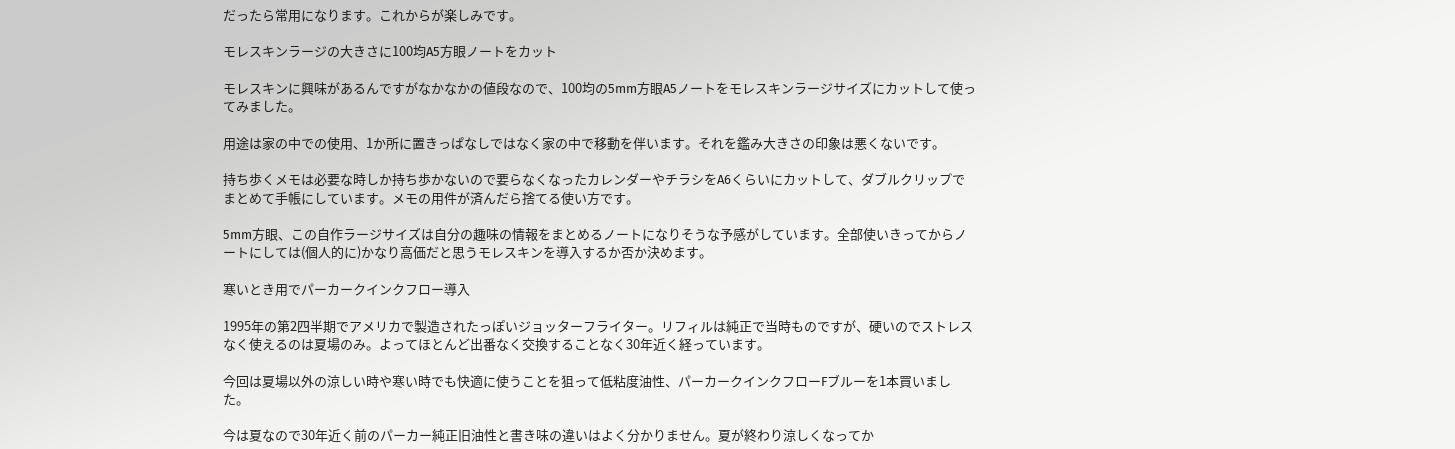だったら常用になります。これからが楽しみです。

モレスキンラージの大きさに100均A5方眼ノートをカット

モレスキンに興味があるんですがなかなかの値段なので、100均の5mm方眼A5ノートをモレスキンラージサイズにカットして使ってみました。

用途は家の中での使用、1か所に置きっぱなしではなく家の中で移動を伴います。それを鑑み大きさの印象は悪くないです。

持ち歩くメモは必要な時しか持ち歩かないので要らなくなったカレンダーやチラシをA6くらいにカットして、ダブルクリップでまとめて手帳にしています。メモの用件が済んだら捨てる使い方です。

5mm方眼、この自作ラージサイズは自分の趣味の情報をまとめるノートになりそうな予感がしています。全部使いきってからノートにしては(個人的に)かなり高価だと思うモレスキンを導入するか否か決めます。

寒いとき用でパーカークインクフロー導入

1995年の第2四半期でアメリカで製造されたっぽいジョッターフライター。リフィルは純正で当時ものですが、硬いのでストレスなく使えるのは夏場のみ。よってほとんど出番なく交換することなく30年近く経っています。

今回は夏場以外の涼しい時や寒い時でも快適に使うことを狙って低粘度油性、パーカークインクフローFブルーを1本買いました。

今は夏なので30年近く前のパーカー純正旧油性と書き味の違いはよく分かりません。夏が終わり涼しくなってか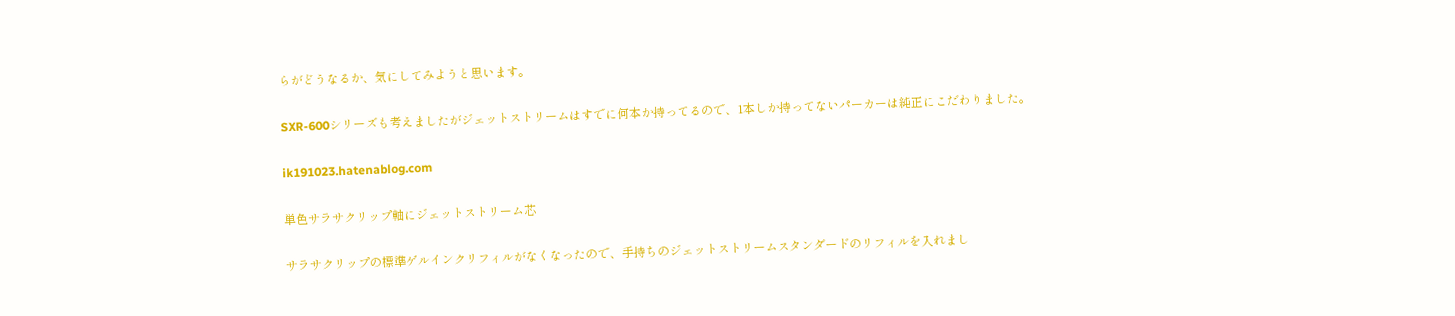らがどうなるか、気にしてみようと思います。

SXR-600シリーズも考えましたがジェットストリームはすでに何本か持ってるので、1本しか持ってないパーカーは純正にこだわりました。

ik191023.hatenablog.com

単色サラサクリップ軸にジェットストリーム芯

サラサクリップの標準ゲルインクリフィルがなくなったので、手持ちのジェットストリームスタンダードのリフィルを入れまし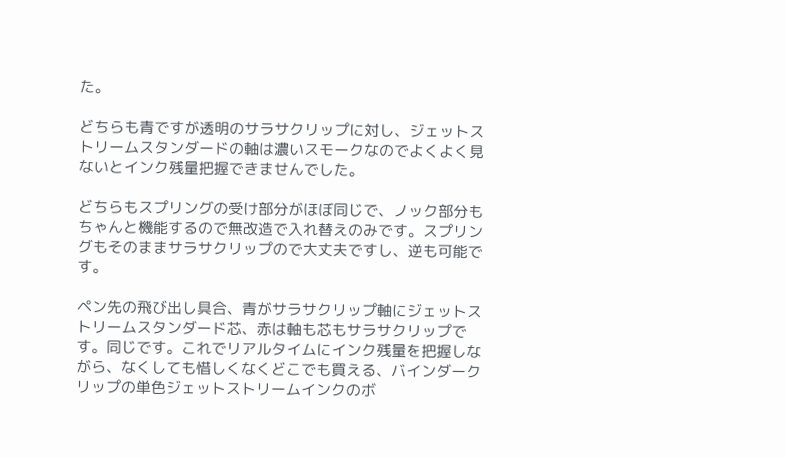た。

どちらも青ですが透明のサラサクリップに対し、ジェットストリームスタンダードの軸は濃いスモークなのでよくよく見ないとインク残量把握できませんでした。

どちらもスプリングの受け部分がほぼ同じで、ノック部分もちゃんと機能するので無改造で入れ替えのみです。スプリングもそのままサラサクリップので大丈夫ですし、逆も可能です。

ペン先の飛び出し具合、青がサラサクリップ軸にジェットストリームスタンダード芯、赤は軸も芯もサラサクリップです。同じです。これでリアルタイムにインク残量を把握しながら、なくしても惜しくなくどこでも買える、バインダークリップの単色ジェットストリームインクのボ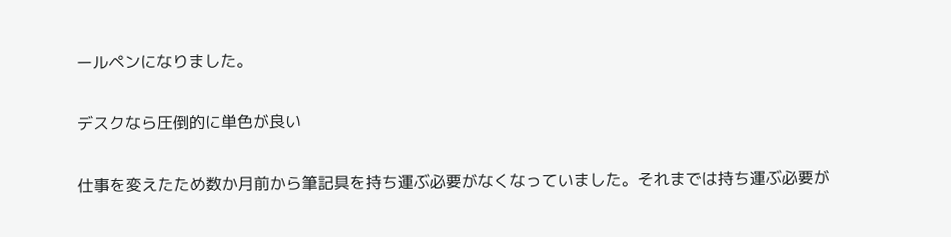ールペンになりました。

デスクなら圧倒的に単色が良い

仕事を変えたため数か月前から筆記具を持ち運ぶ必要がなくなっていました。それまでは持ち運ぶ必要が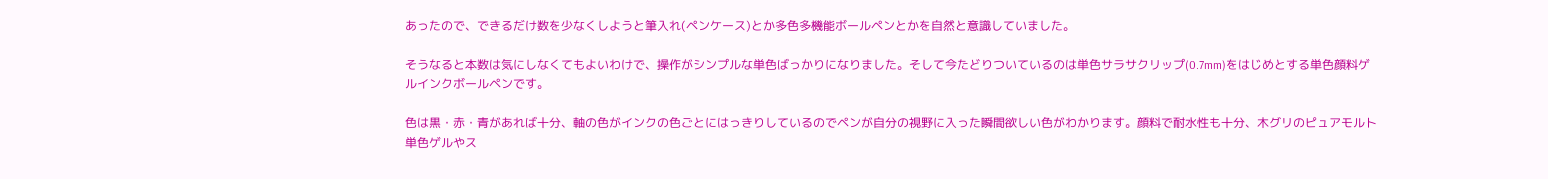あったので、できるだけ数を少なくしようと筆入れ(ペンケース)とか多色多機能ボールペンとかを自然と意識していました。

そうなると本数は気にしなくてもよいわけで、操作がシンプルな単色ばっかりになりました。そして今たどりついているのは単色サラサクリップ(0.7mm)をはじめとする単色顔料ゲルインクボールペンです。

色は黒・赤・青があれば十分、軸の色がインクの色ごとにはっきりしているのでペンが自分の視野に入った瞬間欲しい色がわかります。顔料で耐水性も十分、木グリのピュアモルト単色ゲルやス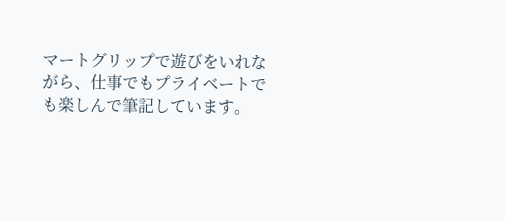マートグリップで遊びをいれながら、仕事でもプライベートでも楽しんで筆記しています。